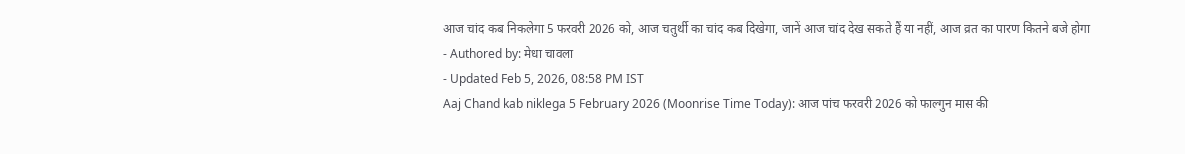आज चांद कब निकलेगा 5 फरवरी 2026 को, आज चतुर्थी का चांद कब दिखेगा, जानें आज चांद देख सकते हैं या नहीं, आज व्रत का पारण कितने बजे होगा
- Authored by: मेधा चावला
- Updated Feb 5, 2026, 08:58 PM IST
Aaj Chand kab niklega 5 February 2026 (Moonrise Time Today): आज पांच फरवरी 2026 को फाल्गुन मास की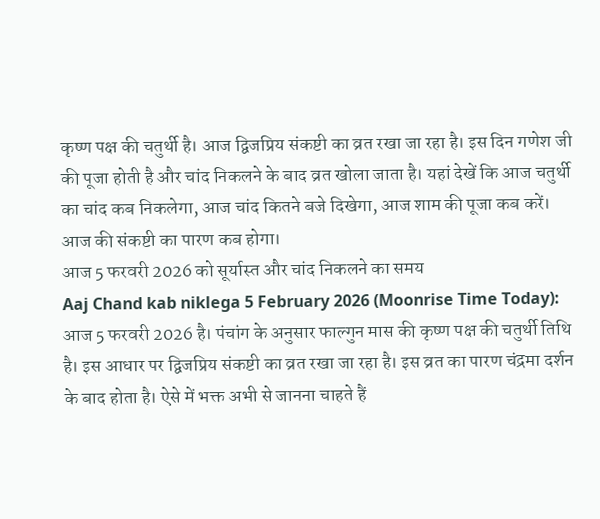कृष्ण पक्ष की चतुर्थी है। आज द्विजप्रिय संकष्टी का व्रत रखा जा रहा है। इस दिन गणेश जी की पूजा होती है और चांद निकलने के बाद व्रत खोला जाता है। यहां देखें कि आज चतुर्थी का चांद कब निकलेगा, आज चांद कितने बजे दिखेगा, आज शाम की पूजा कब करें। आज की संकष्टी का पारण कब होगा।
आज 5 फरवरी 2026 को सूर्यास्त और चांद निकलने का समय
Aaj Chand kab niklega 5 February 2026 (Moonrise Time Today): आज 5 फरवरी 2026 है। पंचांग के अनुसार फाल्गुन मास की कृष्ण पक्ष की चतुर्थी तिथि है। इस आधार पर द्विजप्रिय संकष्टी का व्रत रखा जा रहा है। इस व्रत का पारण चंद्रमा दर्शन के बाद होता है। ऐसे में भक्त अभी से जानना चाहते हैं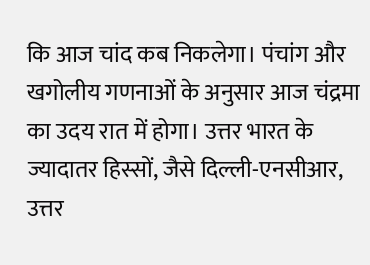कि आज चांद कब निकलेगा। पंचांग और खगोलीय गणनाओं के अनुसार आज चंद्रमा का उदय रात में होगा। उत्तर भारत के ज्यादातर हिस्सों, जैसे दिल्ली-एनसीआर, उत्तर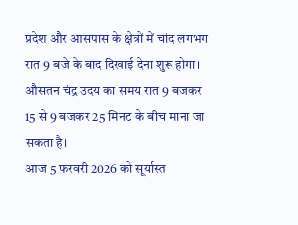प्रदेश और आसपास के क्षेत्रों में चांद लगभग रात 9 बजे के बाद दिखाई देना शुरू होगा। औसतन चंद्र उदय का समय रात 9 बजकर 15 से 9 बजकर 25 मिनट के बीच माना जा सकता है।
आज 5 फरवरी 2026 को सूर्यास्त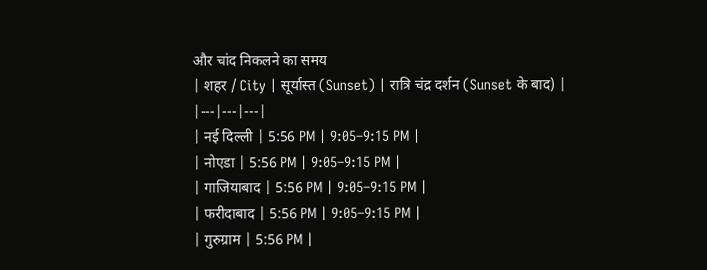और चांद निकलने का समय
| शहर / City | सूर्यास्त (Sunset) | रात्रि चंद्र दर्शन (Sunset के बाद) |
|---|---|---|
| नई दिल्ली | 5:56 PM | 9:05–9:15 PM |
| नोएडा | 5:56 PM | 9:05–9:15 PM |
| गाजियाबाद | 5:56 PM | 9:05–9:15 PM |
| फरीदाबाद | 5:56 PM | 9:05–9:15 PM |
| गुरुग्राम | 5:56 PM |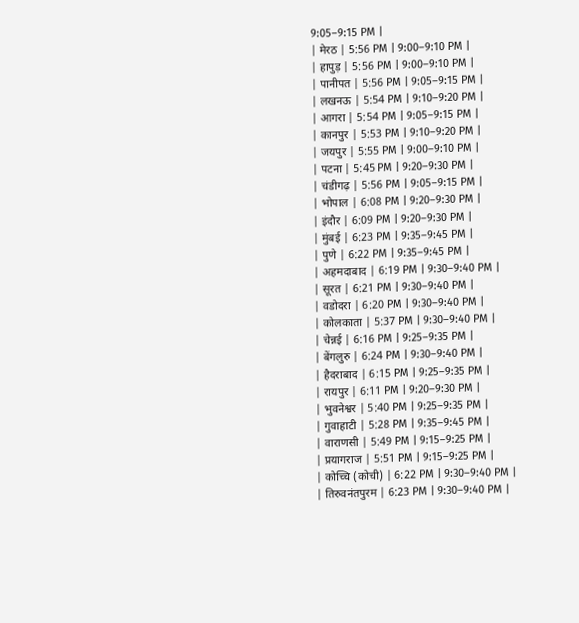9:05–9:15 PM |
| मेरठ | 5:56 PM | 9:00–9:10 PM |
| हापुड़ | 5:56 PM | 9:00–9:10 PM |
| पानीपत | 5:56 PM | 9:05–9:15 PM |
| लखनऊ | 5:54 PM | 9:10–9:20 PM |
| आगरा | 5:54 PM | 9:05–9:15 PM |
| कानपुर | 5:53 PM | 9:10–9:20 PM |
| जयपुर | 5:55 PM | 9:00–9:10 PM |
| पटना | 5:45 PM | 9:20–9:30 PM |
| चंडीगढ़ | 5:56 PM | 9:05–9:15 PM |
| भोपाल | 6:08 PM | 9:20–9:30 PM |
| इंदौर | 6:09 PM | 9:20–9:30 PM |
| मुंबई | 6:23 PM | 9:35–9:45 PM |
| पुणे | 6:22 PM | 9:35–9:45 PM |
| अहमदाबाद | 6:19 PM | 9:30–9:40 PM |
| सूरत | 6:21 PM | 9:30–9:40 PM |
| वडोदरा | 6:20 PM | 9:30–9:40 PM |
| कोलकाता | 5:37 PM | 9:30–9:40 PM |
| चेन्नई | 6:16 PM | 9:25–9:35 PM |
| बेंगलुरु | 6:24 PM | 9:30–9:40 PM |
| हैदराबाद | 6:15 PM | 9:25–9:35 PM |
| रायपुर | 6:11 PM | 9:20–9:30 PM |
| भुवनेश्वर | 5:40 PM | 9:25–9:35 PM |
| गुवाहाटी | 5:28 PM | 9:35–9:45 PM |
| वाराणसी | 5:49 PM | 9:15–9:25 PM |
| प्रयागराज | 5:51 PM | 9:15–9:25 PM |
| कोच्चि (कोची) | 6:22 PM | 9:30–9:40 PM |
| तिरुवनंतपुरम | 6:23 PM | 9:30–9:40 PM |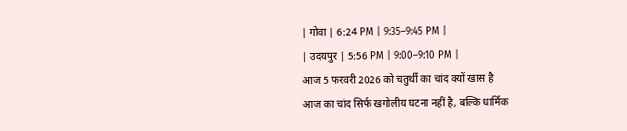| गोवा | 6:24 PM | 9:35–9:45 PM |
| उदयपुर | 5:56 PM | 9:00–9:10 PM |
आज 5 फरवरी 2026 को चतुर्थी का चांद क्यों खास है
आज का चांद सिर्फ खगोलीय घटना नहीं है, बल्कि धार्मिक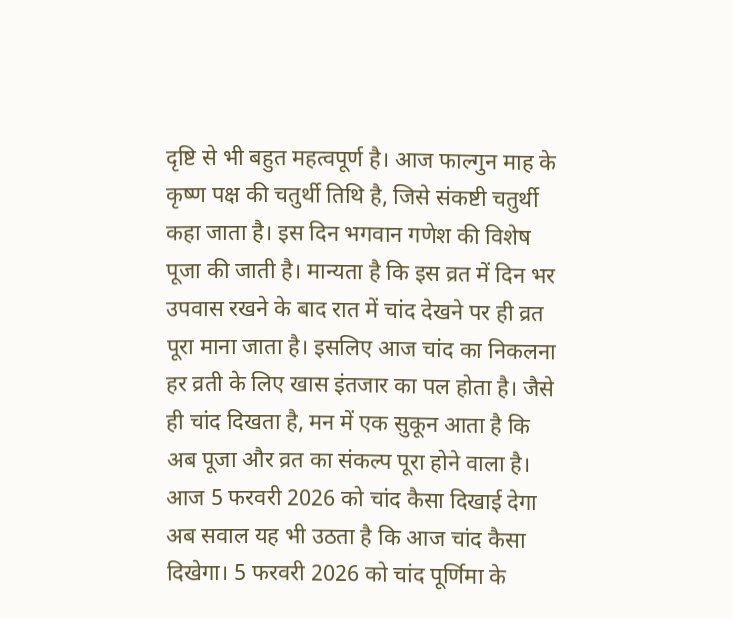दृष्टि से भी बहुत महत्वपूर्ण है। आज फाल्गुन माह के कृष्ण पक्ष की चतुर्थी तिथि है, जिसे संकष्टी चतुर्थी कहा जाता है। इस दिन भगवान गणेश की विशेष पूजा की जाती है। मान्यता है कि इस व्रत में दिन भर उपवास रखने के बाद रात में चांद देखने पर ही व्रत पूरा माना जाता है। इसलिए आज चांद का निकलना हर व्रती के लिए खास इंतजार का पल होता है। जैसे ही चांद दिखता है, मन में एक सुकून आता है कि अब पूजा और व्रत का संकल्प पूरा होने वाला है।
आज 5 फरवरी 2026 को चांद कैसा दिखाई देगा
अब सवाल यह भी उठता है कि आज चांद कैसा दिखेगा। 5 फरवरी 2026 को चांद पूर्णिमा के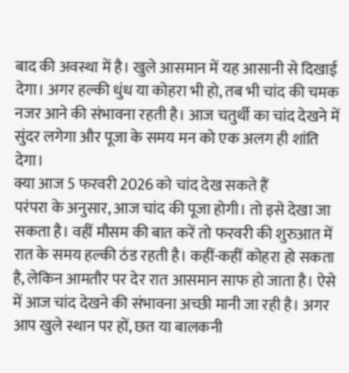बाद की अवस्था में है। खुले आसमान में यह आसानी से दिखाई देगा। अगर हल्की धुंध या कोहरा भी हो, तब भी चांद की चमक नजर आने की संभावना रहती है। आज चतुर्थी का चांद देखने में सुंदर लगेगा और पूजा के समय मन को एक अलग ही शांति देगा।
क्या आज 5 फरवरी 2026 को चांद देख सकते हैं
परंपरा के अनुसार, आज चांद की पूजा होगी। तो इसे देखा जा सकता है। वहीं मौसम की बात करें तो फरवरी की शुरुआत में रात के समय हल्की ठंड रहती है। कहीं-कहीं कोहरा हो सकता है, लेकिन आमतौर पर देर रात आसमान साफ हो जाता है। ऐसे में आज चांद देखने की संभावना अच्छी मानी जा रही है। अगर आप खुले स्थान पर हों, छत या बालकनी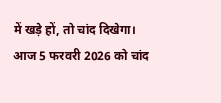में खड़े हों, तो चांद दिखेगा।
आज 5 फरवरी 2026 को चांद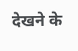देखने के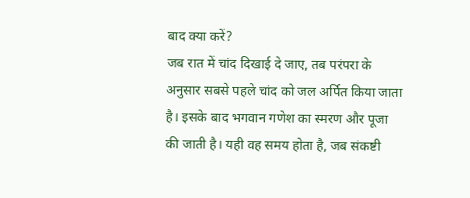बाद क्या करें?
जब रात में चांद दिखाई दे जाए, तब परंपरा के अनुसार सबसे पहले चांद को जल अर्पित किया जाता है। इसके बाद भगवान गणेश का स्मरण और पूजा की जाती है। यही वह समय होता है, जब संकष्टी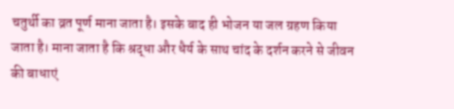चतुर्थी का व्रत पूर्ण माना जाता है। इसके बाद ही भोजन या जल ग्रहण किया जाता है। माना जाता है कि श्रद्धा और धैर्य के साथ चांद के दर्शन करने से जीवन की बाधाएं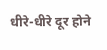धीरे-धीरे दूर होने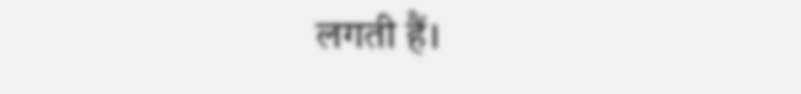लगती हैं।